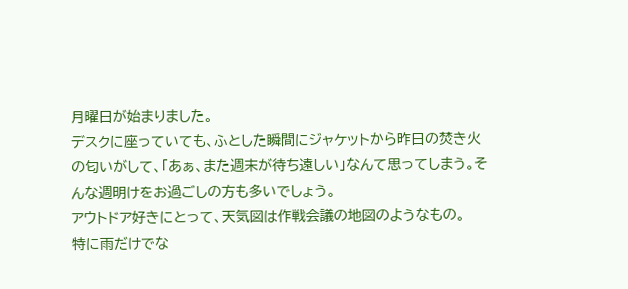月曜日が始まりました。
デスクに座っていても、ふとした瞬間にジャケットから昨日の焚き火の匂いがして、「あぁ、また週末が待ち遠しい」なんて思ってしまう。そんな週明けをお過ごしの方も多いでしょう。
アウトドア好きにとって、天気図は作戦会議の地図のようなもの。
特に雨だけでな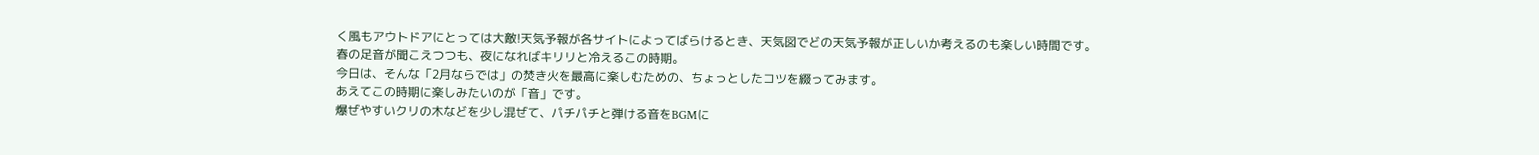く風もアウトドアにとっては大敵!天気予報が各サイトによってばらけるとき、天気図でどの天気予報が正しいか考えるのも楽しい時間です。
春の足音が聞こえつつも、夜になればキリリと冷えるこの時期。
今日は、そんな「2月ならでは」の焚き火を最高に楽しむための、ちょっとしたコツを綴ってみます。
あえてこの時期に楽しみたいのが「音」です。
爆ぜやすいクリの木などを少し混ぜて、パチパチと弾ける音をBGMに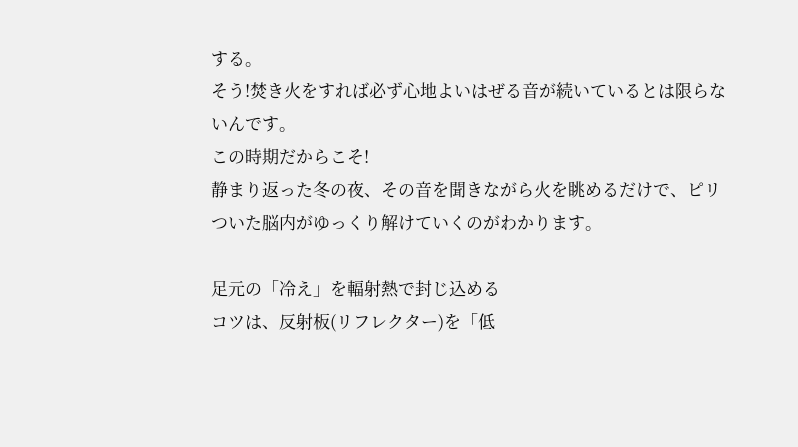する。
そう!焚き火をすれば必ず心地よいはぜる音が続いているとは限らないんです。
この時期だからこそ!
静まり返った冬の夜、その音を聞きながら火を眺めるだけで、ピリついた脳内がゆっくり解けていくのがわかります。

足元の「冷え」を輻射熱で封じ込める
コツは、反射板(リフレクター)を「低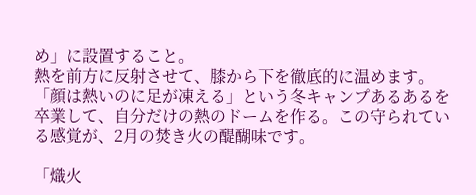め」に設置すること。
熱を前方に反射させて、膝から下を徹底的に温めます。
「顔は熱いのに足が凍える」という冬キャンプあるあるを卒業して、自分だけの熱のドームを作る。この守られている感覚が、2月の焚き火の醍醐味です。

「熾火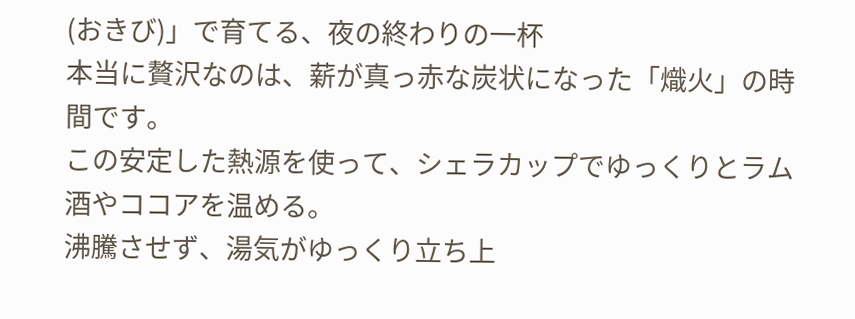(おきび)」で育てる、夜の終わりの一杯
本当に贅沢なのは、薪が真っ赤な炭状になった「熾火」の時間です。
この安定した熱源を使って、シェラカップでゆっくりとラム酒やココアを温める。
沸騰させず、湯気がゆっくり立ち上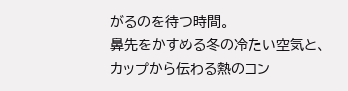がるのを待つ時間。
鼻先をかすめる冬の冷たい空気と、カップから伝わる熱のコン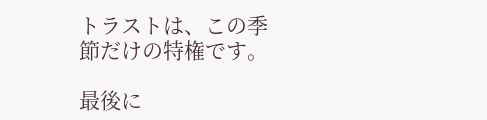トラストは、この季節だけの特権です。

最後に